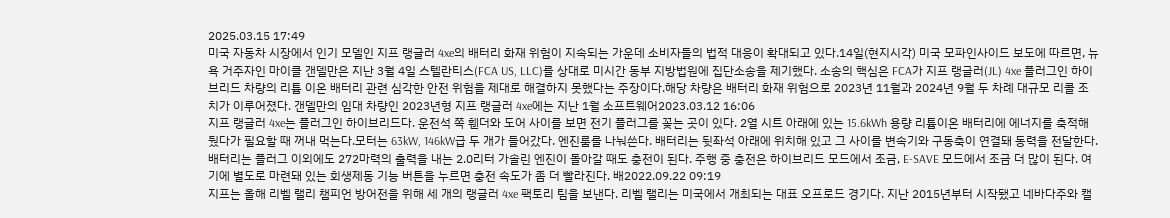2025.03.15 17:49
미국 자동차 시장에서 인기 모델인 지프 랭글러 4xe의 배터리 화재 위험이 지속되는 가운데 소비자들의 법적 대응이 확대되고 있다.14일(현지시각) 미국 모파인사이드 보도에 따르면, 뉴욕 거주자인 마이클 갠델만은 지난 3월 4일 스텔란티스(FCA US, LLC)를 상대로 미시간 동부 지방법원에 집단소송을 제기했다. 소송의 핵심은 FCA가 지프 랭글러(JL) 4xe 플러그인 하이브리드 차량의 리튬 이온 배터리 관련 심각한 안전 위험을 제대로 해결하지 못했다는 주장이다.해당 차량은 배터리 화재 위험으로 2023년 11월과 2024년 9월 두 차례 대규모 리콜 조치가 이루어졌다. 갠델만의 임대 차량인 2023년형 지프 랭글러 4xe에는 지난 1월 소프트웨어2023.03.12 16:06
지프 랭글러 4xe는 플러그인 하이브리드다. 운전석 쪽 휀더와 도어 사이를 보면 전기 플러그를 꽂는 곳이 있다. 2열 시트 아래에 있는 15.6kWh 용량 리튬이온 배터리에 에너지를 축적해뒀다가 필요할 때 꺼내 먹는다.모터는 63kW, 146kW급 두 개가 들어갔다. 엔진룸를 나눠쓴다. 배터리는 뒷좌석 아래에 위치해 있고 그 사이를 변속기와 구동축이 연결돼 동력을 전달한다. 배터리는 플러그 이외에도 272마력의 출력을 내는 2.0리터 가솔린 엔진이 돌아갈 때도 충전이 된다. 주행 중 충전은 하이브리드 모드에서 조금, E-SAVE 모드에서 조금 더 많이 된다. 여기에 별도로 마련돼 있는 회생제동 기능 버튼을 누르면 충전 속도가 좀 더 빨라진다. 배2022.09.22 09:19
지프는 올해 리벨 랠리 챔피언 방어전을 위해 세 개의 랭글러 4xe 팩토리 팀을 보낸다. 리벨 랠리는 미국에서 개최되는 대표 오프로드 경기다. 지난 2015년부터 시작됐고 네바다주와 캘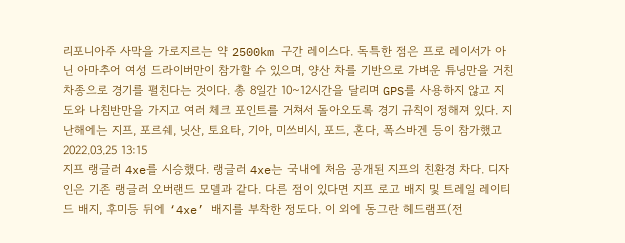리포니아주 사막을 가로지르는 약 2500km 구간 레이스다. 독특한 점은 프로 레이서가 아닌 아마추어 여성 드라이버만이 참가할 수 있으며, 양산 차를 기반으로 가벼운 튜닝만을 거친 차종으로 경기를 펼친다는 것이다. 총 8일간 10~12시간을 달리며 GPS를 사용하지 않고 지도와 나침반만을 가지고 여러 체크 포인트를 거쳐서 돌아오도록 경기 규칙이 정해져 있다. 지난해에는 지프, 포르쉐, 닛산, 토요타, 기아, 미쓰비시, 포드, 혼다, 폭스바겐 등이 참가했고2022.03.25 13:15
지프 랭글러 4xe를 시승했다. 랭글러 4xe는 국내에 처음 공개된 지프의 친환경 차다. 디자인은 기존 랭글러 오버랜드 모델과 같다. 다른 점이 있다면 지프 로고 배지 및 트레일 레이티드 배지, 후미등 뒤에 ‘4xe’ 배지를 부착한 정도다. 이 외에 동그란 헤드램프(전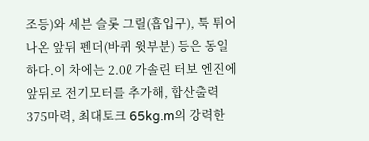조등)와 세븐 슬롯 그릴(흡입구), 툭 튀어나온 앞뒤 펜더(바퀴 윗부분) 등은 동일하다.이 차에는 2.0ℓ 가솔린 터보 엔진에 앞뒤로 전기모터를 추가해, 합산출력 375마력, 최대토크 65kg.m의 강력한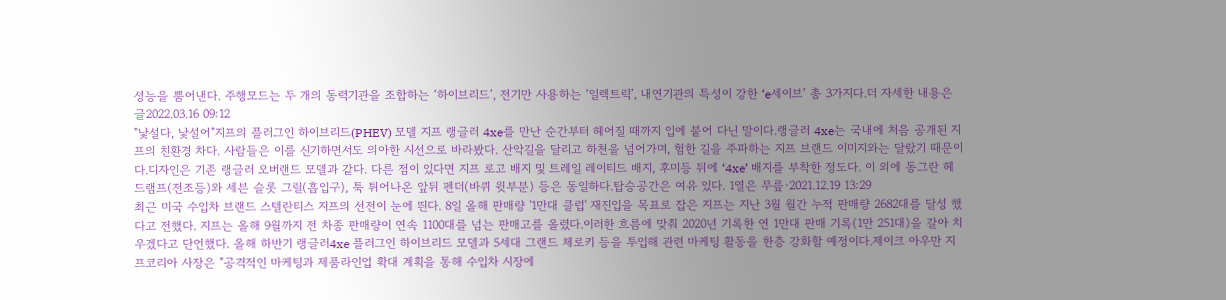성능을 뿜어낸다. 주행모드는 두 개의 동력기관을 조합하는 ‘하이브리드’, 전기만 사용하는 ‘일렉트릭’, 내연기관의 특성이 강한 ‘e세이브’ 총 3가지다.더 자세한 내용은 글2022.03.16 09:12
"낯설다, 낯설어"지프의 플러그인 하이브리드(PHEV) 모델 지프 랭글러 4xe를 만난 순간부터 헤어질 때까지 입에 붙어 다닌 말이다.랭글러 4xe는 국내에 처음 공개된 지프의 친환경 차다. 사람들은 이를 신기하면서도 의아한 시선으로 바라봤다. 산악길을 달리고 하천을 넘어가며, 험한 길을 주파하는 지프 브랜드 이미지와는 달랐기 때문이다.디자인은 기존 랭글러 오버랜드 모델과 같다. 다른 점이 있다면 지프 로고 배지 및 트레일 레이티드 배지, 후미등 뒤에 ‘4xe’ 배지를 부착한 정도다. 이 외에 동그란 헤드램프(전조등)와 세븐 슬롯 그릴(흡입구), 툭 튀어나온 앞뒤 펜더(바퀴 윗부분) 등은 동일하다.탑승공간은 여유 있다. 1열은 무릎·2021.12.19 13:29
최근 미국 수입차 브랜드 스텔란티스 지프의 선전이 눈에 띈다. 8일 올해 판매량 '1만대 클럽' 재진입을 목표로 잡은 지프는 지난 3월 월간 누적 판매량 2682대를 달성 했다고 전했다. 지프는 올해 9월까지 전 차종 판매량이 연속 1100대를 넘는 판매고를 올렸다.이러한 흐름에 맞춰 2020년 기록한 연 1만대 판매 기록(1만 251대)을 갈아 치우겠다고 단언했다. 올해 하반기 랭글러4xe 플러그인 하이브리드 모델과 5세대 그랜드 체로키 등을 투입해 관련 마케팅 활동을 한층 강화할 예정이다.제이크 아우만 지프코리아 사장은 "공격적인 마케팅과 제품라인업 확대 계획을 통해 수입차 시장에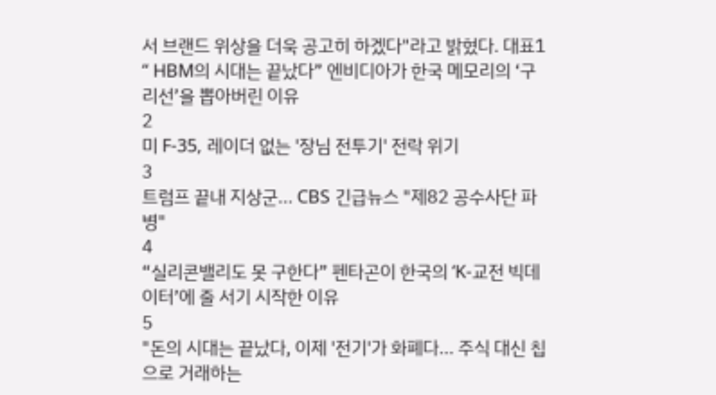서 브랜드 위상을 더욱 공고히 하겠다"라고 밝혔다. 대표1
“ HBM의 시대는 끝났다” 엔비디아가 한국 메모리의 ‘구리선’을 뽑아버린 이유
2
미 F-35, 레이더 없는 '장님 전투기' 전락 위기
3
트럼프 끝내 지상군... CBS 긴급뉴스 "제82 공수사단 파병"
4
“실리콘밸리도 못 구한다” 펜타곤이 한국의 ‘K-교전 빅데이터’에 줄 서기 시작한 이유
5
"돈의 시대는 끝났다, 이제 '전기'가 화폐다... 주식 대신 칩으로 거래하는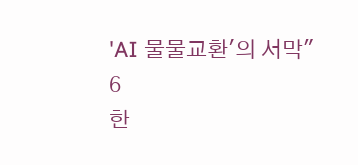'AI 물물교환'의 서막"
6
한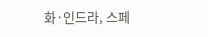화·인드라, 스페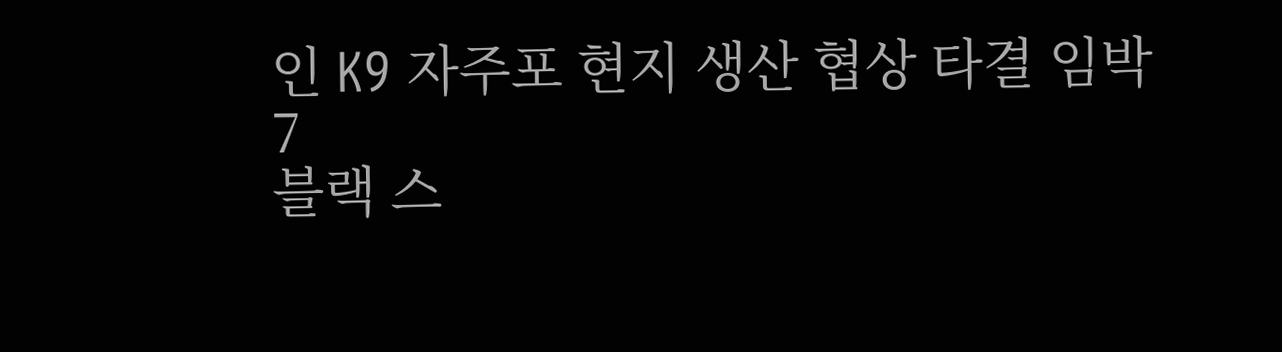인 K9 자주포 현지 생산 협상 타결 임박
7
블랙 스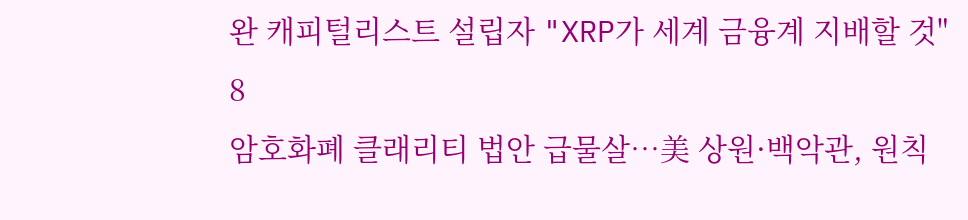완 캐피털리스트 설립자 "XRP가 세계 금융계 지배할 것"
8
암호화폐 클래리티 법안 급물살…美 상원·백악관, 원칙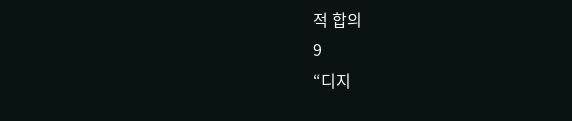적 합의
9
“디지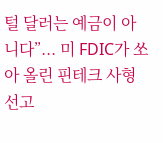털 달러는 예금이 아니다”... 미 FDIC가 쏘아 올린 핀테크 사형 선고